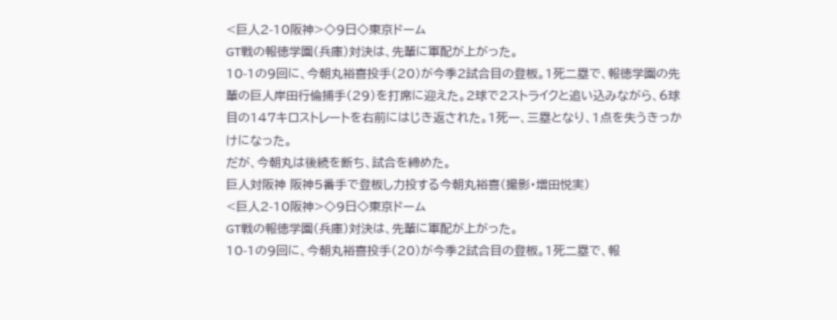<巨人2-10阪神>◇9日◇東京ドーム
GT戦の報徳学園(兵庫)対決は、先輩に軍配が上がった。
10-1の9回に、今朝丸裕喜投手(20)が今季2試合目の登板。1死二塁で、報徳学園の先輩の巨人岸田行倫捕手(29)を打席に迎えた。2球で2ストライクと追い込みながら、6球目の147キロストレートを右前にはじき返された。1死一、三塁となり、1点を失うきっかけになった。
だが、今朝丸は後続を断ち、試合を締めた。
巨人対阪神 阪神5番手で登板し力投する今朝丸裕喜(撮影・増田悦実)
<巨人2-10阪神>◇9日◇東京ドーム
GT戦の報徳学園(兵庫)対決は、先輩に軍配が上がった。
10-1の9回に、今朝丸裕喜投手(20)が今季2試合目の登板。1死二塁で、報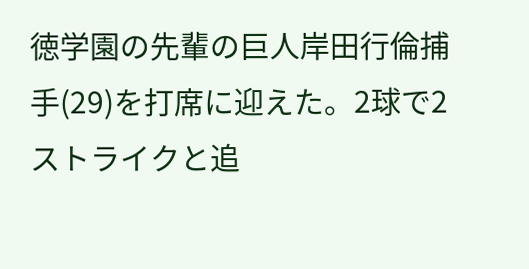徳学園の先輩の巨人岸田行倫捕手(29)を打席に迎えた。2球で2ストライクと追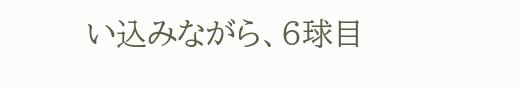い込みながら、6球目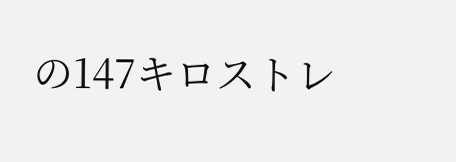の147キロストレ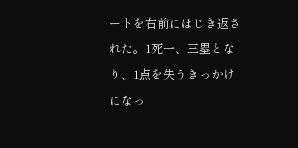ートを右前にはじき返された。1死一、三塁となり、1点を失うきっかけになっ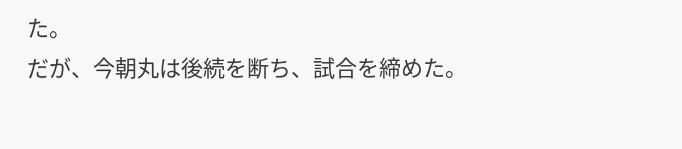た。
だが、今朝丸は後続を断ち、試合を締めた。